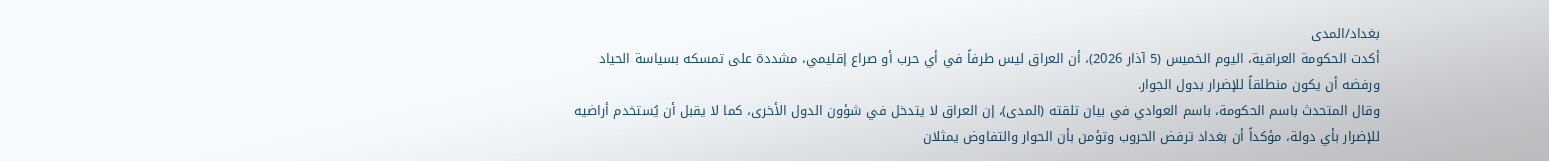بغداد/المدى
أكدت الحكومة العراقية، اليوم الخميس (5 آذار 2026)، أن العراق ليس طرفاً في أي حرب أو صراع إقليمي، مشددة على تمسكه بسياسة الحياد ورفضه أن يكون منطلقاً للإضرار بدول الجوار.
وقال المتحدث باسم الحكومة، باسم العوادي في بيان تلقته (المدى)، إن العراق لا يتدخل في شؤون الدول الأخرى، كما لا يقبل أن يُستخدم أراضيه للإضرار بأي دولة، مؤكداً أن بغداد ترفض الحروب وتؤمن بأن الحوار والتفاوض يمثلان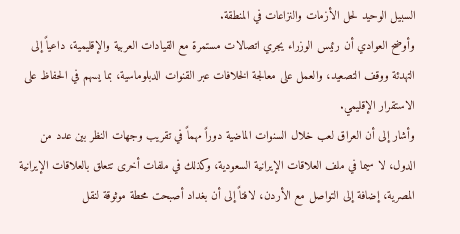السبيل الوحيد لحل الأزمات والنزاعات في المنطقة.
وأوضح العوادي أن رئيس الوزراء يجري اتصالات مستمرة مع القيادات العربية والإقليمية، داعياً إلى التهدئة ووقف التصعيد، والعمل على معالجة الخلافات عبر القنوات الدبلوماسية، بما يسهم في الحفاظ على الاستقرار الإقليمي.
وأشار إلى أن العراق لعب خلال السنوات الماضية دوراً مهماً في تقريب وجهات النظر بين عدد من الدول، لا سيما في ملف العلاقات الإيرانية السعودية، وكذلك في ملفات أخرى تتعلق بالعلاقات الإيرانية المصرية، إضافة إلى التواصل مع الأردن، لافتاً إلى أن بغداد أصبحت محطة موثوقة لنقل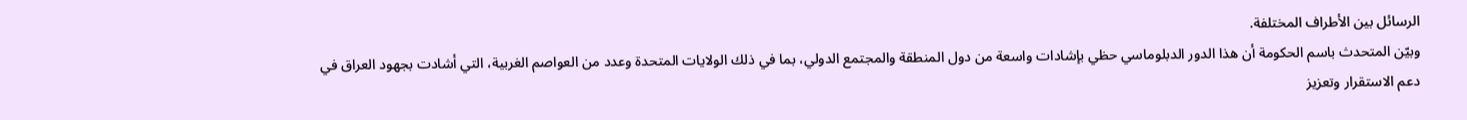الرسائل بين الأطراف المختلفة.
وبيّن المتحدث باسم الحكومة أن هذا الدور الدبلوماسي حظي بإشادات واسعة من دول المنطقة والمجتمع الدولي، بما في ذلك الولايات المتحدة وعدد من العواصم الغربية، التي أشادت بجهود العراق في دعم الاستقرار وتعزيز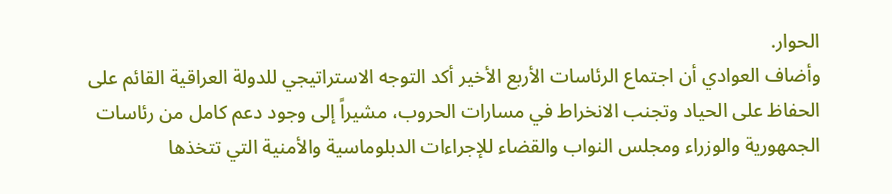الحوار.
وأضاف العوادي أن اجتماع الرئاسات الأربع الأخير أكد التوجه الاستراتيجي للدولة العراقية القائم على الحفاظ على الحياد وتجنب الانخراط في مسارات الحروب، مشيراً إلى وجود دعم كامل من رئاسات الجمهورية والوزراء ومجلس النواب والقضاء للإجراءات الدبلوماسية والأمنية التي تتخذها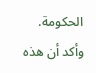الحكومة.
وأكد أن هذه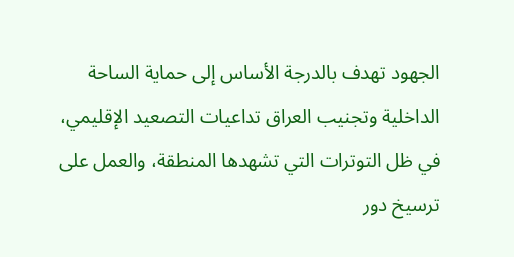الجهود تهدف بالدرجة الأساس إلى حماية الساحة الداخلية وتجنيب العراق تداعيات التصعيد الإقليمي، في ظل التوترات التي تشهدها المنطقة، والعمل على ترسيخ دور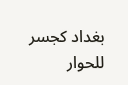بغداد كجسر للحوار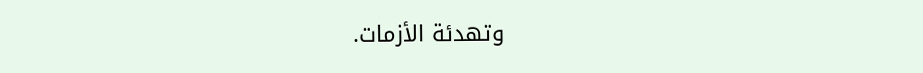وتهدئة الأزمات.